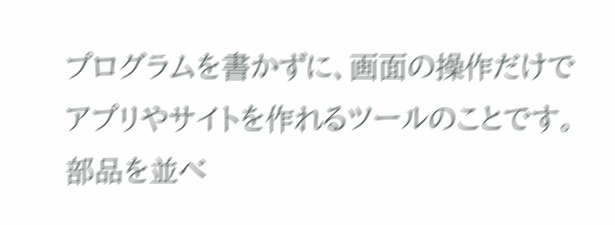プログラムを書かずに、画面の操作だけでアプリやサイトを作れるツールのことです。
部品を並べ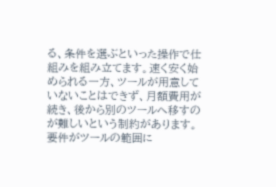る、条件を選ぶといった操作で仕組みを組み立てます。速く安く始められる一方、ツールが用意していないことはできず、月額費用が続き、後から別のツールへ移すのが難しいという制約があります。要件がツールの範囲に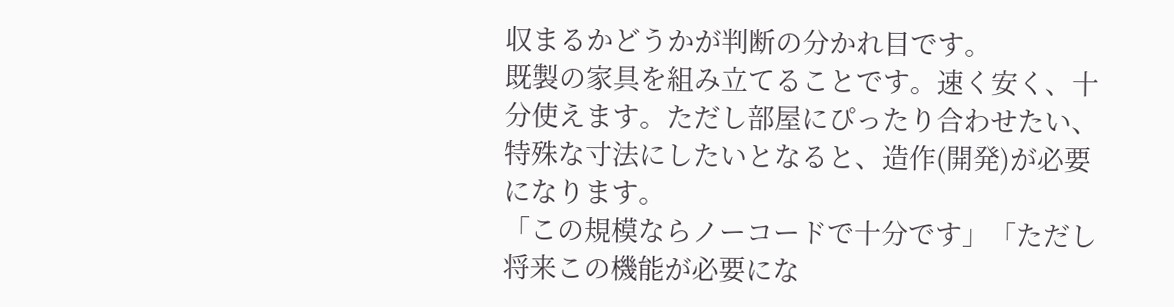収まるかどうかが判断の分かれ目です。
既製の家具を組み立てることです。速く安く、十分使えます。ただし部屋にぴったり合わせたい、特殊な寸法にしたいとなると、造作(開発)が必要になります。
「この規模ならノーコードで十分です」「ただし将来この機能が必要にな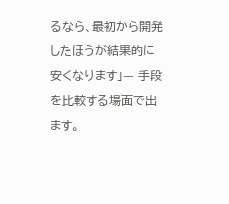るなら、最初から開発したほうが結果的に安くなります」— 手段を比較する場面で出ます。